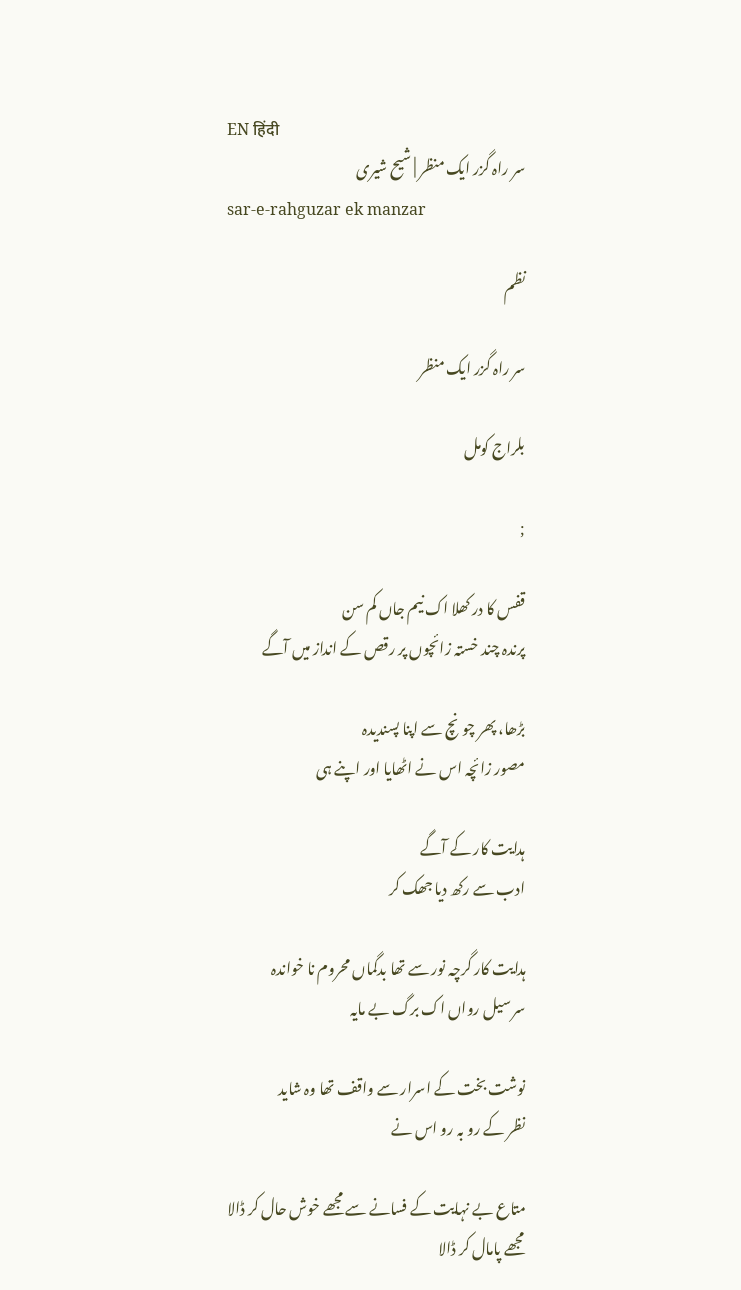EN हिंदी
سر راہ گزر ایک منظر | شیح شیری
sar-e-rahguzar ek manzar

نظم

سر راہ گزر ایک منظر

بلراج کومل

;

قفس کا در کھلا اک نیم جاں کم سن
پرندہ چند خستہ زائچوں پر رقص کے انداز میں آگے

بڑھا، پھر چونچ سے اپنا پسندیدہ
مصور زائچہ اس نے اٹھایا اور اپنے ہی

ہدایت کار کے آگے
ادب سے رکھ دیا جھک کر

ہدایت کار گرچہ نور سے تھا بدگماں محروم نا خواندہ
سر سیل رواں اک برگ بے مایہ

نوشت بخت کے اسرار سے واقف تھا وہ شاید
نظر کے رو بہ رو اس نے

متاع بے نہایت کے فسانے سے مجھے خوش حال کر ڈالا
مجھے پامال کر ڈالا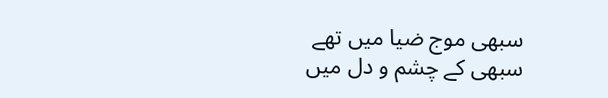سبھی موج ضیا میں تھے
سبھی کے چشم و دل میں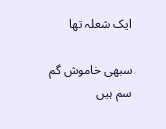ایک شعلہ تھا

سبھی خاموش گم سم ہیں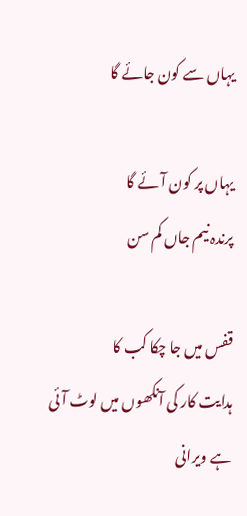یہاں سے کون جائے گا

یہاں پر کون آئے گا
پرندہ نیم جاں کم سن

قفس میں جا چکا کب کا
ہدایت کار کی آنکھوں میں لوٹ آئی ہے ویرانی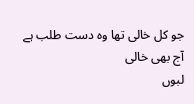جو کل خالی تھا وہ دست طلب ہے آج بھی خالی
لبوں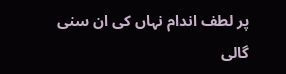پر لطف اندام نہاں کی ان سنی گالی